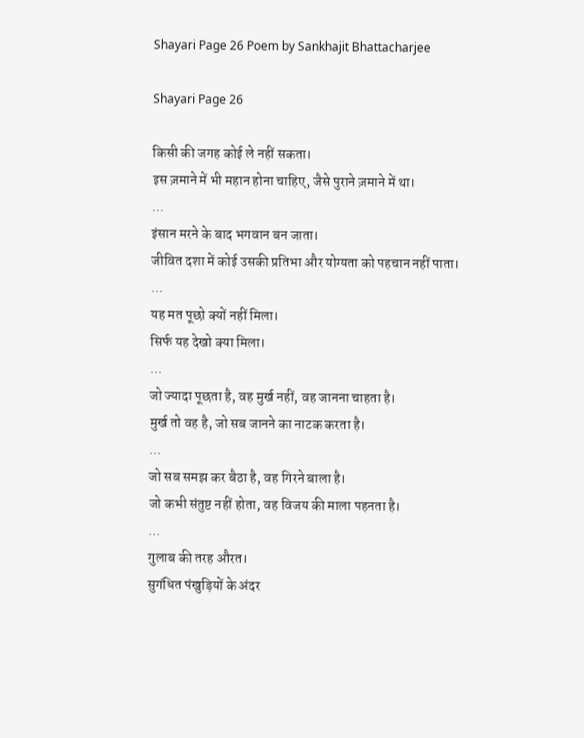Shayari Page 26 Poem by Sankhajit Bhattacharjee

Shayari Page 26

किसी की जगह कोई ले नहीं सकता।
इस ज़माने में भी महान होना चाहिए, जैसे पुराने ज़माने में था।
...
इंसान मरने के बाद भगवान बन जाता।
जीवित दशा में कोई उसकी प्रतिभा और योग्यता को पहचान नहीं पाता।
...
यह मत पूछो क्यों नहीं मिला।
सिर्फ यह देखो क्या मिला।
...
जो ज्यादा पूछता है, वह मुर्ख नहीं, वह जानना चाहता है।
मुर्ख तो वह है, जो सब जानने का नाटक करता है।
...
जो सब समझ कर बैठा है, वह गिरने बाला है।
जो कभी संतुष्ट नहीं होता, वह विजय की माला पहनता है।
...
गुलाब की तरह औरत।
सुगंधित पंखुड़ियों के अंदर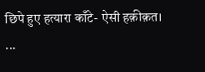छिपे हुए हत्यारा काँटे- ऐसी हक़ीक़त।
...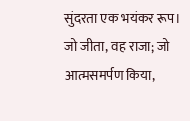सुंदरता एक भयंकर रूप।
जो जीता, वह राजा; जो आत्मसमर्पण किया,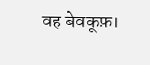वह बेवकूफ़।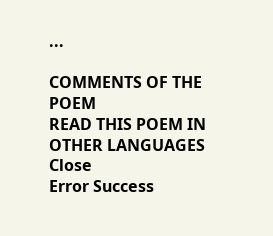...

COMMENTS OF THE POEM
READ THIS POEM IN OTHER LANGUAGES
Close
Error Success